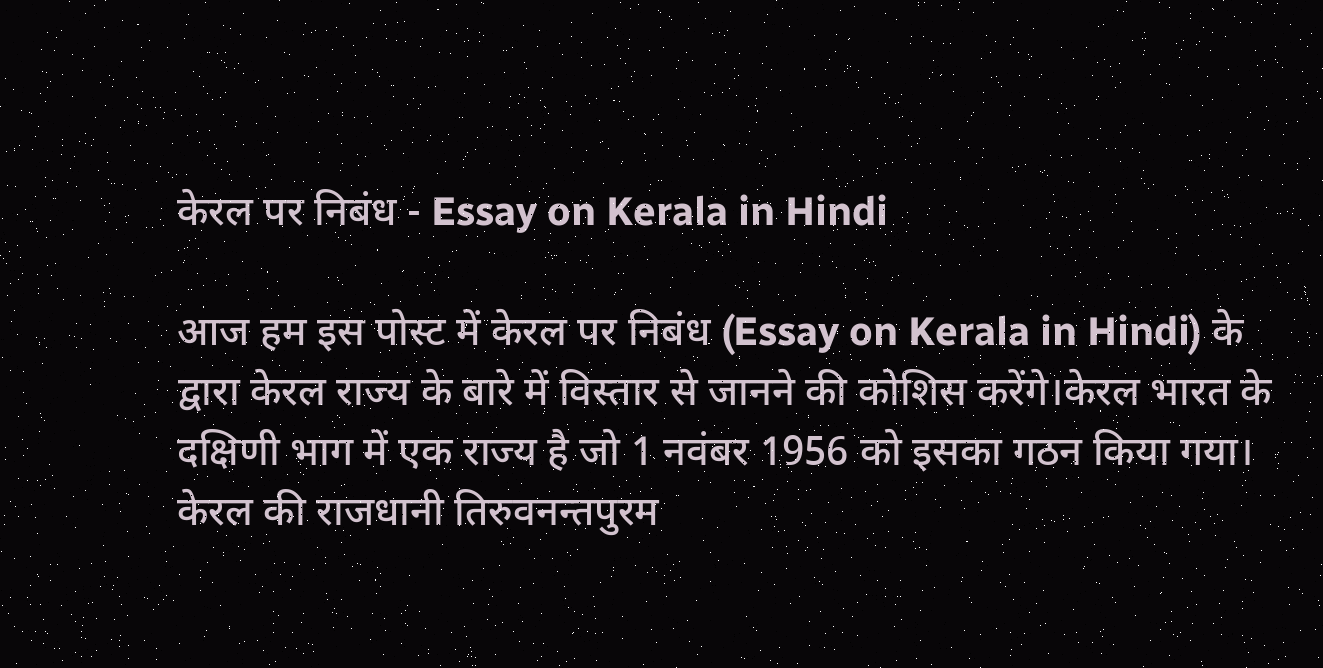केरल पर निबंध - Essay on Kerala in Hindi

आज हम इस पोस्ट में केरल पर निबंध (Essay on Kerala in Hindi) के द्वारा केरल राज्य के बारे में विस्तार से जानने की कोशिस करेंगे।केरल भारत के दक्षिणी भाग में एक राज्य है जो 1 नवंबर 1956 को इसका गठन किया गया। केरल की राजधानी तिरुवनन्तपुरम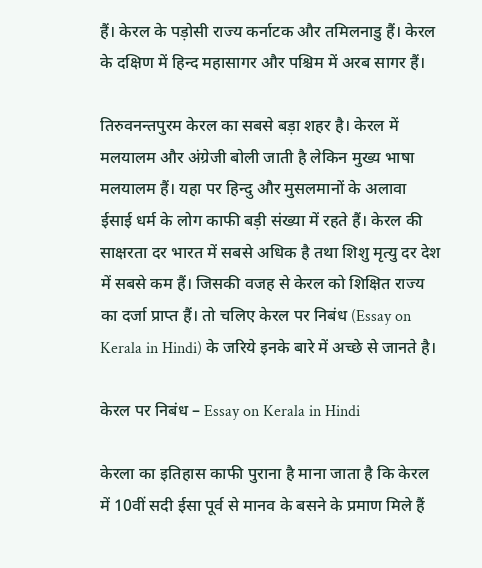हैं। केरल के पड़ोसी राज्य कर्नाटक और तमिलनाडु हैं। केरल के दक्षिण में हिन्द महासागर और पश्चिम में अरब सागर हैं।

तिरुवनन्तपुरम केरल का सबसे बड़ा शहर है। केरल में मलयालम और अंग्रेजी बोली जाती है लेकिन मुख्य भाषा मलयालम हैं। यहा पर हिन्दु और मुसलमानों के अलावा ईसाई धर्म के लोग काफी बड़ी संख्या में रहते हैं। केरल की साक्षरता दर भारत में सबसे अधिक है तथा शिशु मृत्यु दर देश में सबसे कम हैं। जिसकी वजह से केरल को शिक्षित राज्य का दर्जा प्राप्त हैं। तो चलिए केरल पर निबंध (Essay on Kerala in Hindi) के जरिये इनके बारे में अच्छे से जानते है।

केरल पर निबंध – Essay on Kerala in Hindi

केरला का इतिहास काफी पुराना है माना जाता है कि केरल में 10वीं सदी ईसा पूर्व से मानव के बसने के प्रमाण मिले हैं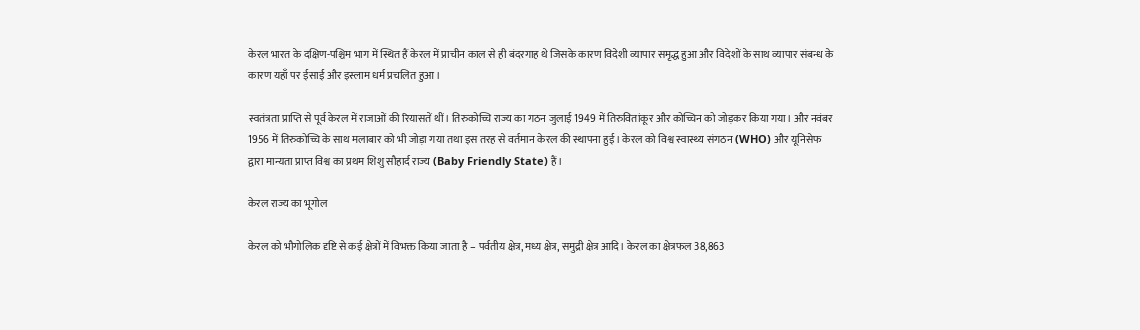केरल भारत के दक्षिण-पश्चिम भाग में स्थित हैं केरल में प्राचीन काल से ही बंदरगाह थे जिसके कारण विदेशी व्यापार समृद्ध हुआ और विदेशों के साथ व्यापार संबन्ध के कारण यहाँ पर ईसाई और इस्लाम धर्म प्रचलित हुआ।

स्वतंत्रता प्राप्ति से पूर्व केरल में राजाओं की रियासतें थीं। तिरुकोच्चि राज्य का गठन जुलाई 1949 में तिरुवितांकूर और कोच्चिन को जोड़कर किया गया। और नवंबर 1956 में तिरुकोच्चि के साथ मलाबार को भी जोड़ा गया तथा इस तरह से वर्तमान केरल की स्थापना हुई। केरल को विश्व स्वास्थ्य संगठन (WHO) और यूनिसेफ द्वारा मान्यता प्राप्त विश्व का प्रथम शिशु सौहार्द राज्य (Baby Friendly State) हैं।

केरल राज्य का भूगोल

केरल को भौगोलिक दृष्टि से कई क्षेत्रों में विभक्त किया जाता है – पर्वतीय क्षेत्र, मध्य क्षेत्र, समुद्री क्षेत्र आदि। केरल का क्षेत्रफल 38,863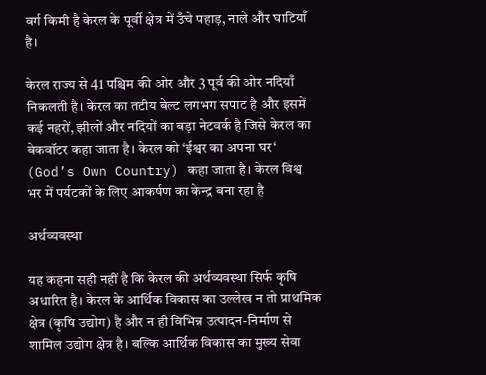वर्ग किमी है केरल के पूर्वी क्षेत्र में उँचे पहाड़, नाले और घाटियाँ है।

केरल राज्य से 41 पश्चिम की ओर और 3 पूर्व की ओर नदियाँ निकलती है। केरल का तटीय बेल्ट लगभग सपाट है और इसमें कई नहरों, झीलों और नदियों का बड़ा नेटवर्क है जिसे केरल का बेकवॉटर कहा जाता है। केरल को ‘ईश्वर का अपना घर‘ (God’s Own Country) कहा जाता है। केरल विश्व भर में पर्यटकों के लिए आकर्षण का केन्द्र बना रहा है

अर्थव्यवस्था

यह कहना सही नहीं है कि केरल की अर्थव्यवस्था सिर्फ कृषि अधारित है। केरल के आर्थिक विकास का उल्लेख न तो प्राथमिक क्षेत्र (कृषि उद्योग) है और न ही विभिन्न उत्पादन-निर्माण से शामिल उद्योग क्षेत्र है। बल्कि आर्थिक विकास का मुख्य सेवा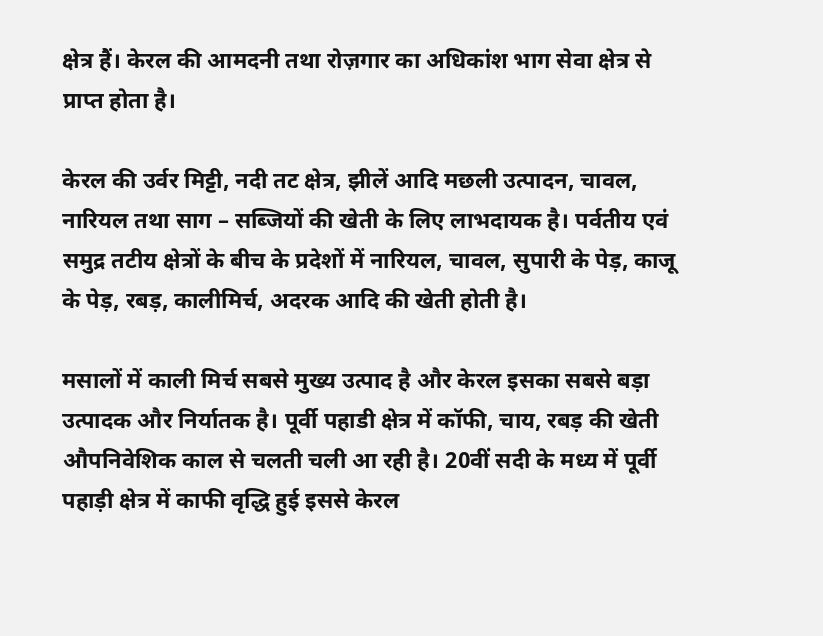क्षेत्र हैं। केरल की आमदनी तथा रोज़गार का अधिकांश भाग सेवा क्षेत्र से प्राप्त होता है।

केरल की उर्वर मिट्टी, नदी तट क्षेत्र, झीलें आदि मछली उत्पादन, चावल, नारियल तथा साग – सब्जियों की खेती के लिए लाभदायक है। पर्वतीय एवं समुद्र तटीय क्षेत्रों के बीच के प्रदेशों में नारियल, चावल, सुपारी के पेड़, काजू के पेड़, रबड़, कालीमिर्च, अदरक आदि की खेती होती है।

मसालों में काली मिर्च सबसे मुख्य उत्पाद है और केरल इसका सबसे बड़ा उत्पादक और निर्यातक है। पूर्वी पहाडी क्षेत्र में कॉफी, चाय, रबड़ की खेती औपनिवेशिक काल से चलती चली आ रही है। 20वीं सदी के मध्य में पूर्वी पहाड़ी क्षेत्र में काफी वृद्धि हुई इससे केरल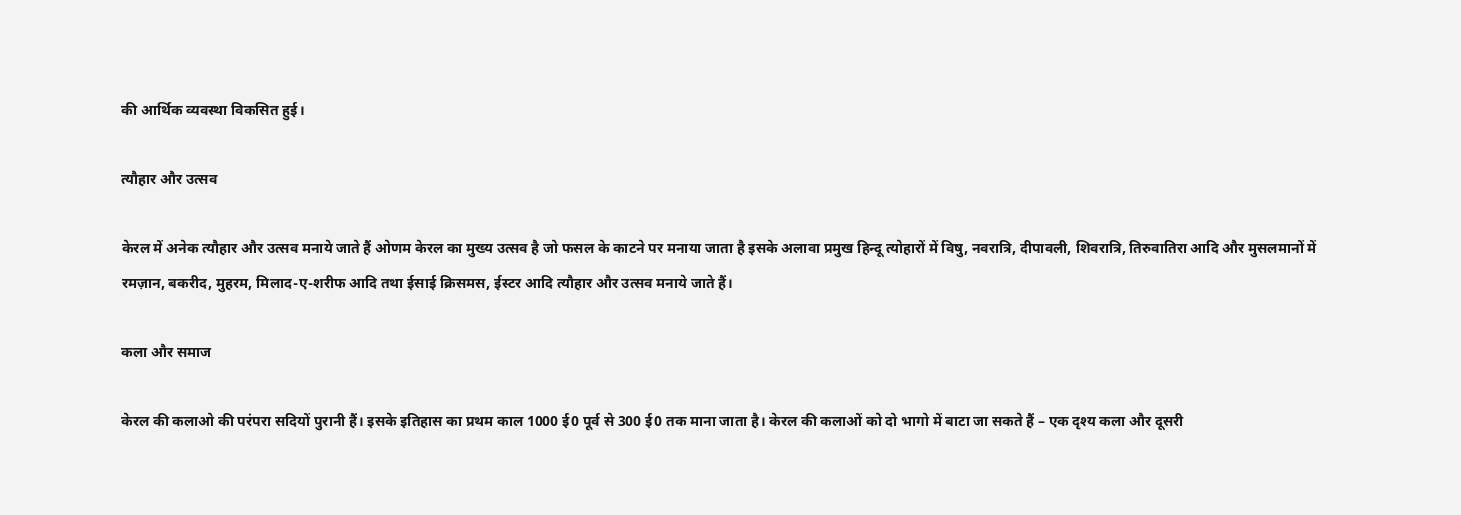की आर्थिक व्यवस्था विकसित हुई।

त्यौहार और उत्सव

केरल में अनेक त्यौहार और उत्सव मनाये जाते हैं ओणम केरल का मुख्य उत्सव है जो फसल के काटने पर मनाया जाता है इसके अलावा प्रमुख हिन्दू त्योहारों में विषु, नवरात्रि, दीपावली, शिवरात्रि, तिरुवातिरा आदि और मुसलमानों में रमज़ान, बकरीद, मुहरम, मिलाद-ए-शरीफ आदि तथा ईसाई क्रिसमस, ईस्टर आदि त्यौहार और उत्सव मनाये जाते हैं।

कला और समाज

केरल की कलाओ की परंपरा सदियों पुरानी हैं। इसके इतिहास का प्रथम काल 1000 ई0 पूर्व से 300 ई0 तक माना जाता है। केरल की कलाओं को दो भागो में बाटा जा सकते हैं – एक दृश्य कला और दूसरी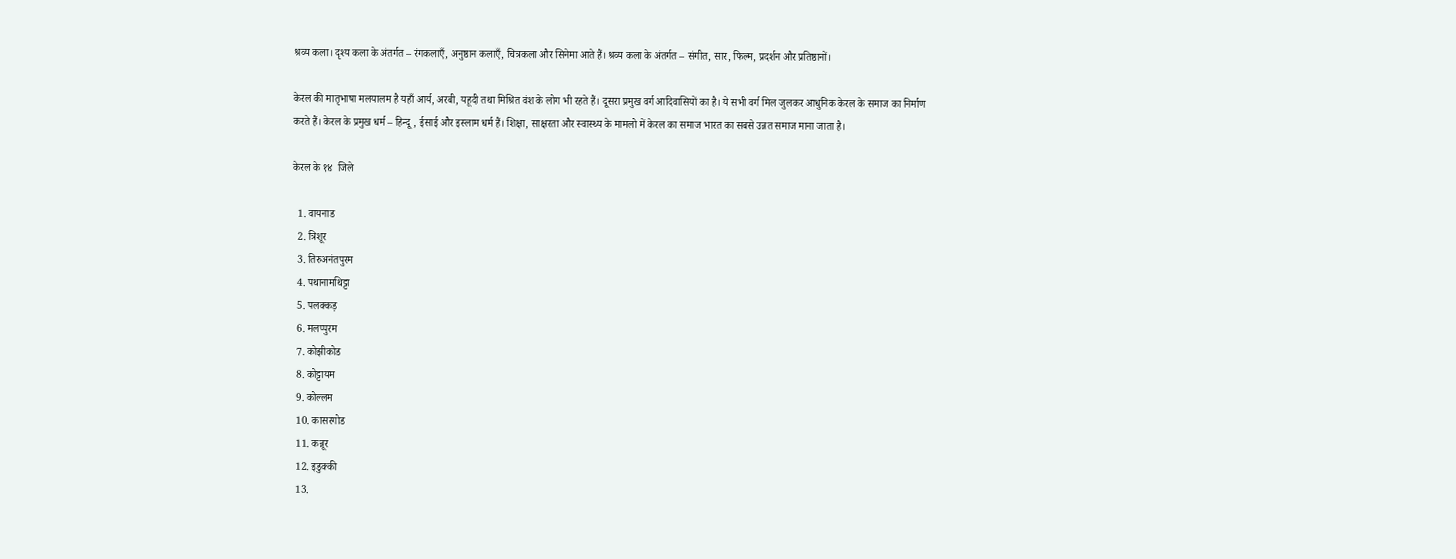श्रव्य कला। दृश्य कला के अंतर्गत – रंगकलाएँ, अनुष्ठान कलाएँ, चित्रकला और सिनेमा आते हैं। श्रव्य कला के अंतर्गत – संगीत, सार, फिल्म, प्रदर्शन और प्रतिष्ठानों।

केरल की मातृभाषा मलयालम है यहाँ आर्य, अरबी, यहूदी तथा मिश्रित वंश के लोग भी रहते हैं। दूसरा प्रमुख वर्ग आदिवासियों का है। ये सभी वर्ग मिल जुलकर आधुनिक केरल के समाज का निर्माण करते हैं। केरल के प्रमुख धर्म – हिन्दू, ईसाई और इस्लाम धर्म हैं। शिक्षा, साक्षरता और स्वास्थ्य के मामलो में केरल का समाज भारत का सबसे उन्नत समाज माना जाता है।

केरल के १४  जिले

  1. वायनाड
  2. त्रिशूर
  3. तिरुअनंतपुरम
  4. पथानामथिट्टा
  5. पलक्कड़
  6. मलप्पुरम
  7. कोझीकोड
  8. कोट्टायम
  9. कोल्लम
  10. कासरगोड
  11. कन्नूर
  12. इडुक्की
  13.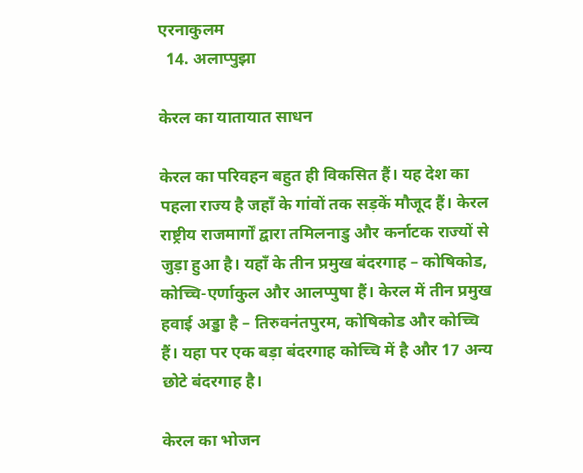एरनाकुलम
  14. अलाप्पुझा

केरल का यातायात साधन

केरल का परिवहन बहुत ही विकसित हैं। यह देश का पहला राज्‍य है जहाँ के गांवों तक सड़कें मौजूद हैं। केरल राष्ट्रीय राजमार्गों द्वारा तमिलनाडु और कर्नाटक राज्यों से जुड़ा हुआ है। यहाँ के तीन प्रमुख बंदरगाह – कोषिकोड, कोच्चि-एर्णाकुल और आलप्पुषा हैं। केरल में तीन प्रमुख हवाई अड्डा है – तिरुवनंतपुरम, कोषिकोड और कोच्चि हैं। यहा पर एक बड़ा बंदरगाह कोच्चि में है और 17 अन्य छोटे बंदरगाह है।

केरल का भोजन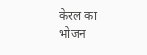केरल का भोजन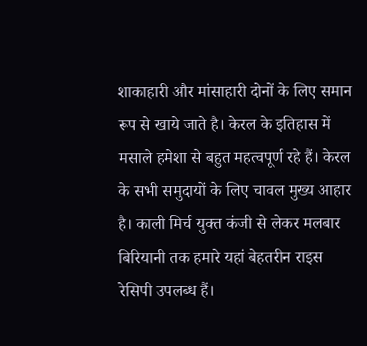शाकाहारी और मांसाहारी दोनों के लिए समान रूप से खाये जाते है। केरल के इतिहास में मसाले हमेशा से बहुत महत्वपूर्ण रहे हैं। केरल के सभी समुदायों के लिए चावल मुख्य आहार है। काली मिर्च युक्त कंजी से लेकर मलबार बिरियानी तक हमारे यहां बेहतरीन राइस रेसिपी उपलब्ध हैं।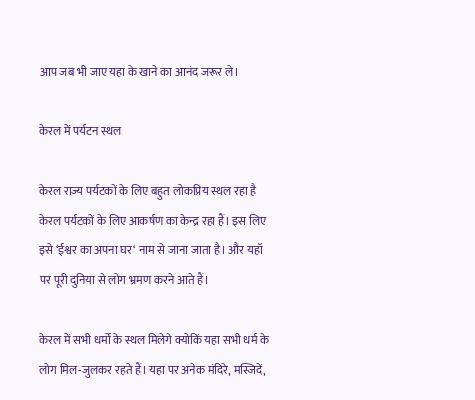आप जब भी जाए यहा के खाने का आनंद जरूर ले।

केरल में पर्यटन स्थल

केरल राज्य पर्यटकों के लिए बहुत लोकप्रिय स्थल रहा है केरल पर्यटकों के लिए आकर्षण का केन्द्र रहा हैं। इस लिए इसे ‘ईश्वर का अपना घर‘ नाम से जाना जाता है। और यहॉ पर पूरी दुनिया से लोग भ्रमण करने आते हैं।

केरल में सभी धर्मो के स्थल मिलेगे क्योकिं यहा सभी धर्म के लोग मिल-जुलकर रहते हैं। यहा पर अनेक मंदिरे, मस्जिदें,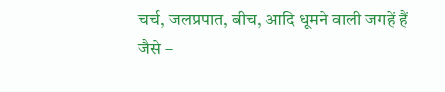चर्च, जलप्रपात, बीच, आदि धूमने वाली जगहें हैं जैसे –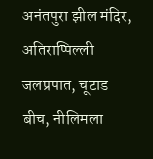अनंतपुरा झील मंदिर, अतिराप्पिल्ली जलप्रपात, चूटाड बीच, नीलिमला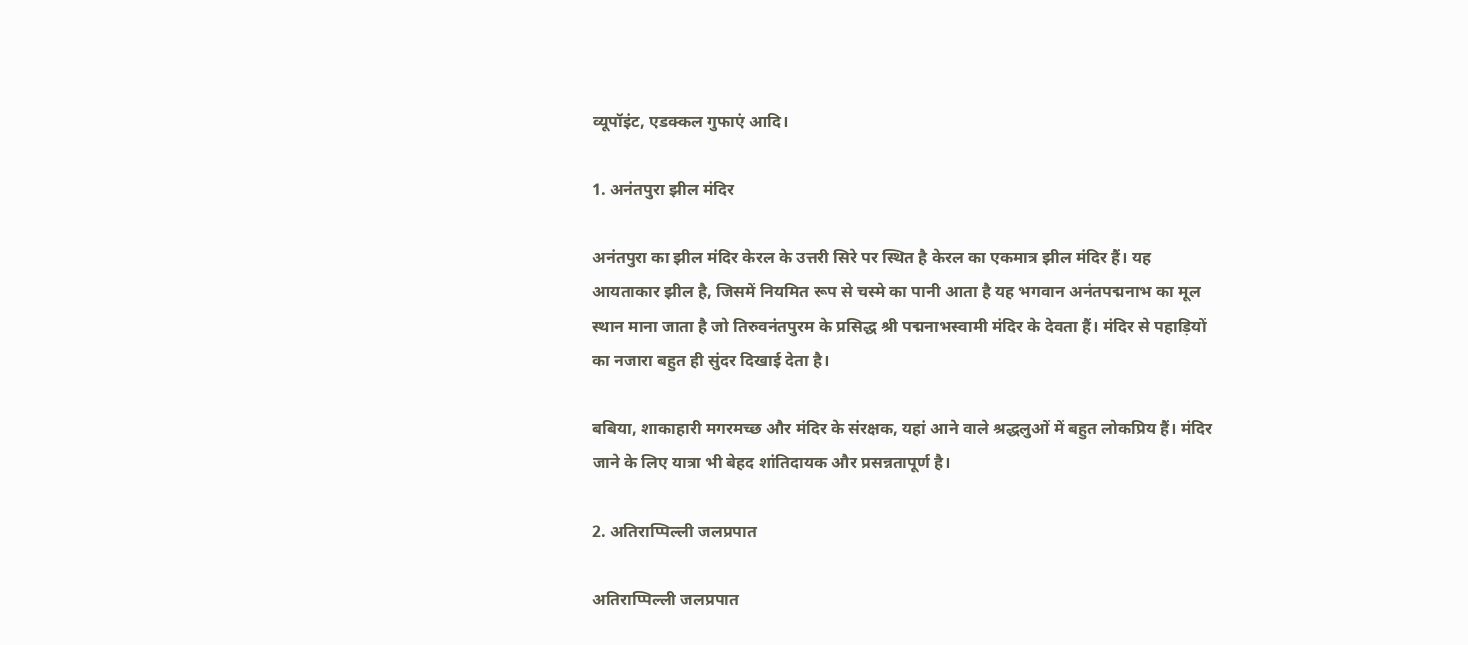व्यूपॉइंट, एडक्कल गुफाएं आदि।

1. अनंतपुरा झील मंदिर

अनंतपुरा का झील मंदिर केरल के उत्तरी सिरे पर स्थित है केरल का एकमात्र झील मंदिर हैं। यह आयताकार झील है, जिसमें नियमित रूप से चस्मे का पानी आता है यह भगवान अनंतपद्मनाभ का मूल स्थान माना जाता है जो तिरुवनंतपुरम के प्रसिद्ध श्री पद्मनाभस्वामी मंदिर के देवता हैं। मंदिर से पहाड़ियों का नजारा बहुत ही सुंदर दिखाई देता है।

बबिया, शाकाहारी मगरमच्छ और मंदिर के संरक्षक, यहां आने वाले श्रद्धलुओं में बहुत लोकप्रिय हैं। मंदिर जाने के लिए यात्रा भी बेहद शांतिदायक और प्रसन्नतापूर्ण है।

2. अतिराप्पिल्ली जलप्रपात

अतिराप्पिल्ली जलप्रपात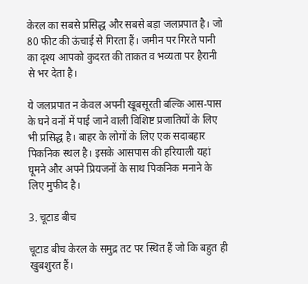केरल का सबसे प्रसिद्ध और सबसे बड़ा जलप्रपात है। जो 80 फीट की ऊंचाई से गिरता हैं। जमीन पर गिरते पानी का दृश्य आपको कुदरत की ताकत व भव्यता पर हैरानी से भर देता है।

ये जलप्रपात न केवल अपनी खूबसूरती बल्कि आस-पास के घने वनों में पाई जाने वाली विशिष्ट प्रजातियों के लिए भी प्रसिद्ध है। बाहर के लोगों के लिए एक सदाबहार पिकनिक स्थल है। इसके आसपास की हरियाली यहां घूमने और अपने प्रियजनों के साथ पिकनिक मनाने के लिए मुफीद है।

3. चूटाड बीच

चूटाड बीच केरल के समुद्र तट पर स्थित हैं जो कि बहुत ही खुबशुरत हैं।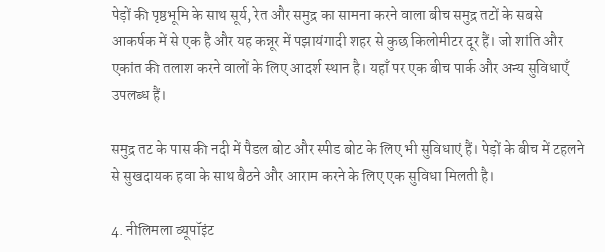पेड़ों की पृष्ठभूमि के साथ सूर्य, रेत और समुद्र का सामना करने वाला बीच समुद्र तटों के सबसे आकर्षक में से एक है और यह कन्नूर में पझायंगादी शहर से कुछ किलोमीटर दूर हैं। जो शांति और एकांत की तलाश करने वालों के लिए आदर्श स्थान है। यहाँ पर एक बीच पार्क और अन्य सुविधाएँ उपलब्ध हैं।

समुद्र तट के पास की नदी में पैडल बोट और स्पीड बोट के लिए भी सुविधाएं हैं। पेड़ों के बीच में टहलने से सुखदायक हवा के साथ बैठने और आराम करने के लिए एक सुविधा मिलती है।

4. नीलिमला व्यूपॉइंट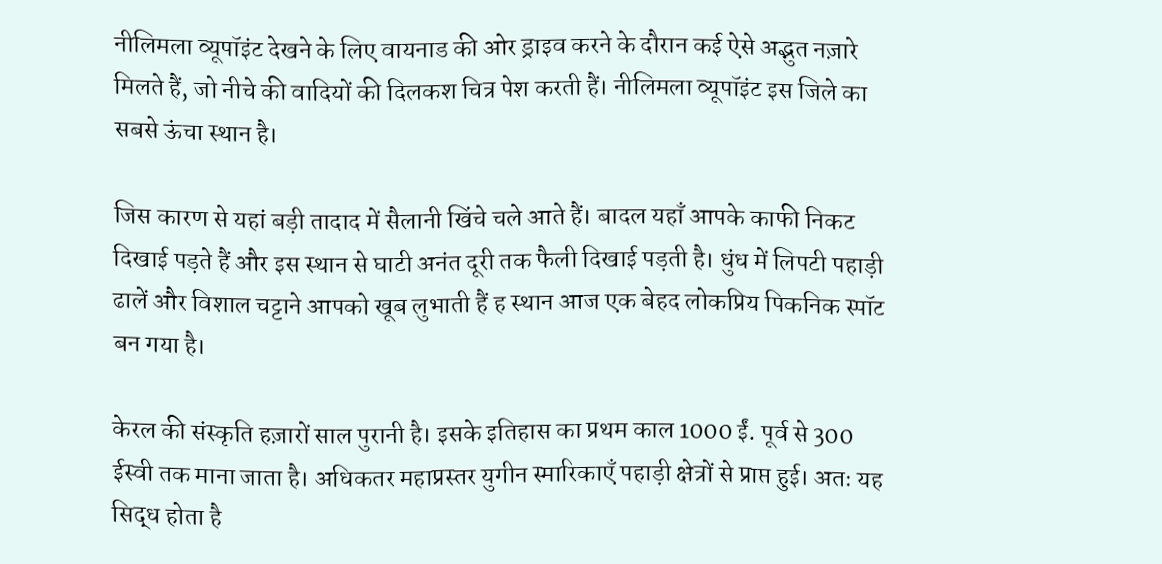नीलिमला व्यूपॉइंट देखने के लिए वायनाड की ओर ड्राइव करने के दौरान कई ऐसे अद्भुत नज़ारे मिलते हैं, जो नीचे की वादियों की दिलकश चित्र पेश करती हैं। नीलिमला व्यूपॉइंट इस जिले का सबसे ऊंचा स्थान है।

जिस कारण से यहां बड़ी तादाद में सैलानी खिंचे चले आते हैं। बादल यहाँ आपके काफी निकट दिखाई पड़ते हैं और इस स्थान से घाटी अनंत दूरी तक फैली दिखाई पड़ती है। धुंध में लिपटी पहाड़ी ढालें और विशाल चट्टाने आपको खूब लुभाती हैं ह स्थान आज एक बेहद लोकप्रिय पिकनिक स्पॉट बन गया है।

केरल की संस्कृति हज़ारों साल पुरानी है। इसके इतिहास का प्रथम काल 1000 ईं. पूर्व से 300 ईस्वी तक माना जाता है। अधिकतर महाप्रस्तर युगीन स्मारिकाएँ पहाड़ी क्षेत्रों से प्राप्त हुई। अतः यह सिद्ध होता है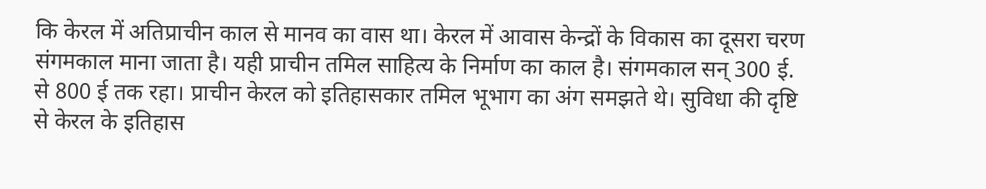कि केरल में अतिप्राचीन काल से मानव का वास था। केरल में आवास केन्द्रों के विकास का दूसरा चरण संगमकाल माना जाता है। यही प्राचीन तमिल साहित्य के निर्माण का काल है। संगमकाल सन् 300 ई. से 800 ई तक रहा। प्राचीन केरल को इतिहासकार तमिल भूभाग का अंग समझते थे। सुविधा की दृष्टि से केरल के इतिहास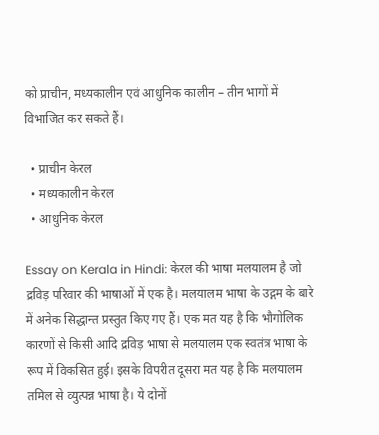को प्राचीन, मध्यकालीन एवं आधुनिक कालीन – तीन भागों में विभाजित कर सकते हैं।

  • प्राचीन केरल
  • मध्यकालीन केरल
  • आधुनिक केरल

Essay on Kerala in Hindi: केरल की भाषा मलयालम है जो द्रविड़ परिवार की भाषाओं में एक है। मलयालम भाषा के उद्गम के बारे में अनेक सिद्धान्त प्रस्तुत किए गए हैं। एक मत यह है कि भौगोलिक कारणों से किसी आदि द्रविड़ भाषा से मलयालम एक स्वतंत्र भाषा के रूप में विकसित हुई। इसके विपरीत दूसरा मत यह है कि मलयालम तमिल से व्युत्पन्न भाषा है। ये दोनों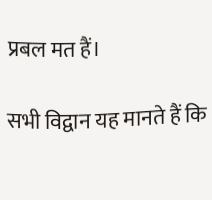प्रबल मत हैं।

सभी विद्वान यह मानते हैं कि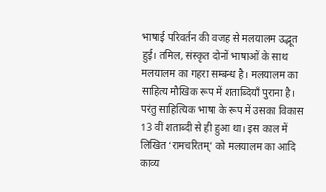भाषाई परिवर्तन की वजह से मलयालम उद्भूत हुई। तमिल, संस्कृत दोनों भाषाओं के साथ मलयालम का गहरा सम्बन्ध है। मलयालम का साहित्य मौखिक रूप में शताब्दियाँ पुराना है। परंतु साहित्यिक भाषा के रूप में उसका विकास 13 वीं शताब्दी से ही हुआ था। इस काल में लिखित ‘रामचरितम्’ को मलयालम का आदि काव्य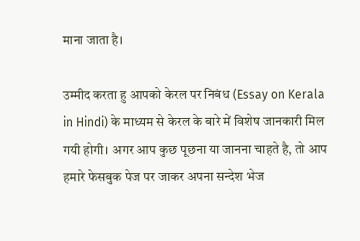माना जाता है।

उम्मीद करता हु आपको केरल पर निबंध (Essay on Kerala in Hindi) के माध्यम से केरल के बारे में विशेष जानकारी मिल गयी होगी। अगर आप कुछ पूछना या जानना चाहते है, तो आप हमारे फेसबुक पेज पर जाकर अपना सन्देश भेज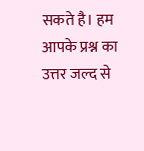सकते है। हम आपके प्रश्न का उत्तर जल्द से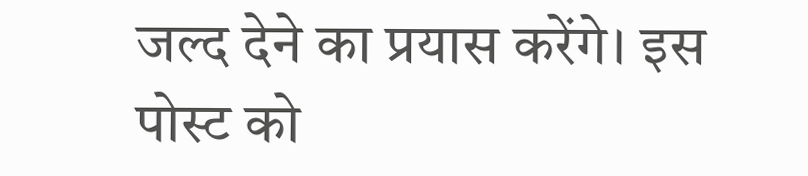जल्द देने का प्रयास करेंगे। इस पोस्ट को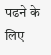पढने के लिए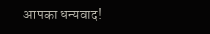आपका धन्यवाद!